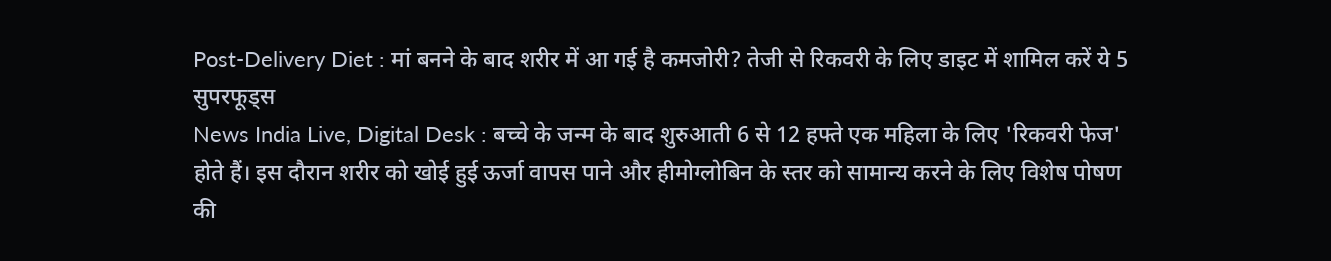Post-Delivery Diet : मां बनने के बाद शरीर में आ गई है कमजोरी? तेजी से रिकवरी के लिए डाइट में शामिल करें ये 5 सुपरफूड्स
News India Live, Digital Desk : बच्चे के जन्म के बाद शुरुआती 6 से 12 हफ्ते एक महिला के लिए 'रिकवरी फेज' होते हैं। इस दौरान शरीर को खोई हुई ऊर्जा वापस पाने और हीमोग्लोबिन के स्तर को सामान्य करने के लिए विशेष पोषण की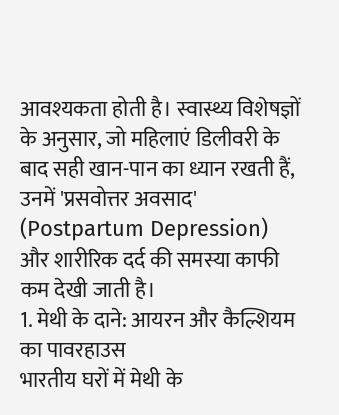आवश्यकता होती है। स्वास्थ्य विशेषज्ञों के अनुसार, जो महिलाएं डिलीवरी के बाद सही खान-पान का ध्यान रखती हैं, उनमें 'प्रसवोत्तर अवसाद' (Postpartum Depression) और शारीरिक दर्द की समस्या काफी कम देखी जाती है।
1. मेथी के दाने: आयरन और कैल्शियम का पावरहाउस
भारतीय घरों में मेथी के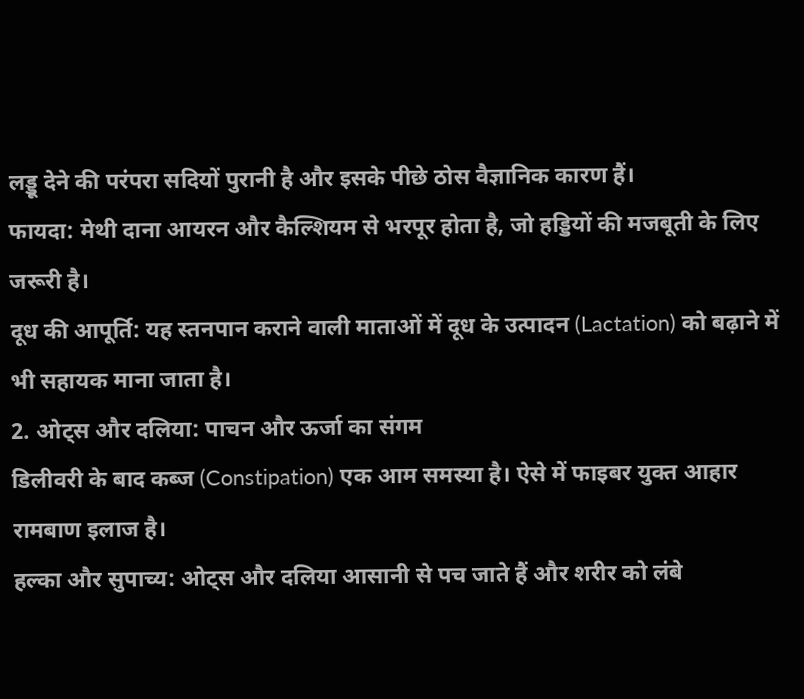लड्डू देने की परंपरा सदियों पुरानी है और इसके पीछे ठोस वैज्ञानिक कारण हैं।
फायदा: मेथी दाना आयरन और कैल्शियम से भरपूर होता है, जो हड्डियों की मजबूती के लिए जरूरी है।
दूध की आपूर्ति: यह स्तनपान कराने वाली माताओं में दूध के उत्पादन (Lactation) को बढ़ाने में भी सहायक माना जाता है।
2. ओट्स और दलिया: पाचन और ऊर्जा का संगम
डिलीवरी के बाद कब्ज (Constipation) एक आम समस्या है। ऐसे में फाइबर युक्त आहार रामबाण इलाज है।
हल्का और सुपाच्य: ओट्स और दलिया आसानी से पच जाते हैं और शरीर को लंबे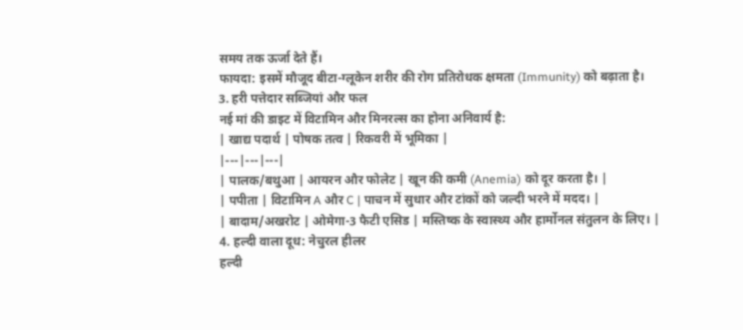समय तक ऊर्जा देते हैं।
फायदा: इसमें मौजूद बीटा-ग्लूकेन शरीर की रोग प्रतिरोधक क्षमता (Immunity) को बढ़ाता है।
3. हरी पत्तेदार सब्जियां और फल
नई मां की डाइट में विटामिन और मिनरल्स का होना अनिवार्य है:
| खाद्य पदार्थ | पोषक तत्व | रिकवरी में भूमिका |
|---|---|---|
| पालक/बथुआ | आयरन और फोलेट | खून की कमी (Anemia) को दूर करता है। |
| पपीता | विटामिन A और C | पाचन में सुधार और टांकों को जल्दी भरने में मदद। |
| बादाम/अखरोट | ओमेगा-3 फैटी एसिड | मस्तिष्क के स्वास्थ्य और हार्मोनल संतुलन के लिए। |
4. हल्दी वाला दूध: नेचुरल हीलर
हल्दी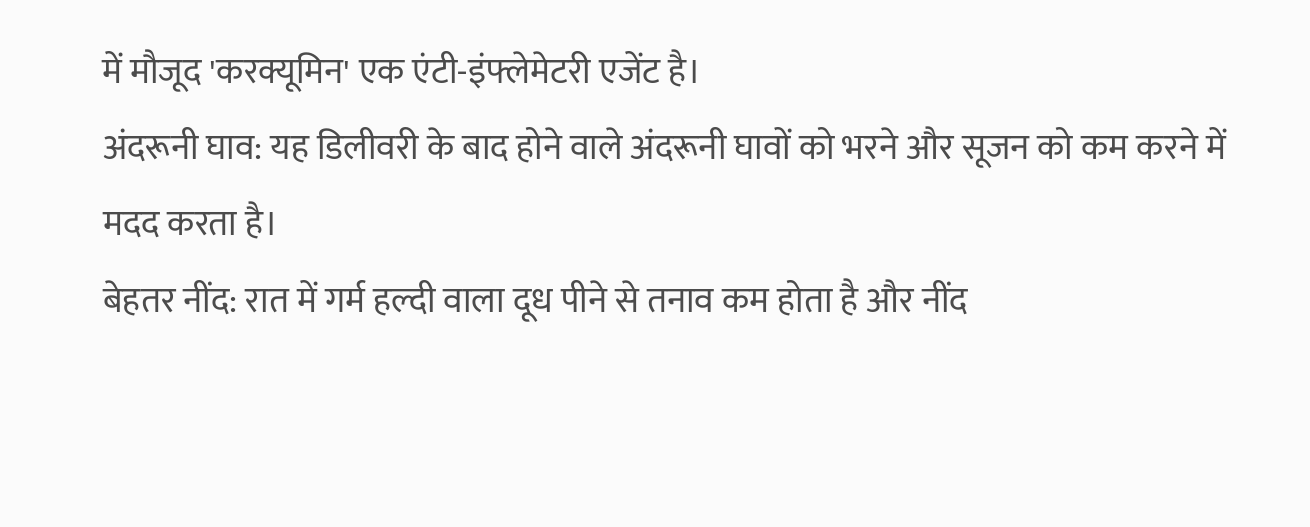में मौजूद 'करक्यूमिन' एक एंटी-इंफ्लेमेटरी एजेंट है।
अंदरूनी घाव: यह डिलीवरी के बाद होने वाले अंदरूनी घावों को भरने और सूजन को कम करने में मदद करता है।
बेहतर नींद: रात में गर्म हल्दी वाला दूध पीने से तनाव कम होता है और नींद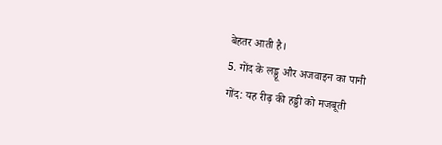बेहतर आती है।
5. गोंद के लड्डू और अजवाइन का पानी
गोंद: यह रीढ़ की हड्डी को मजबूती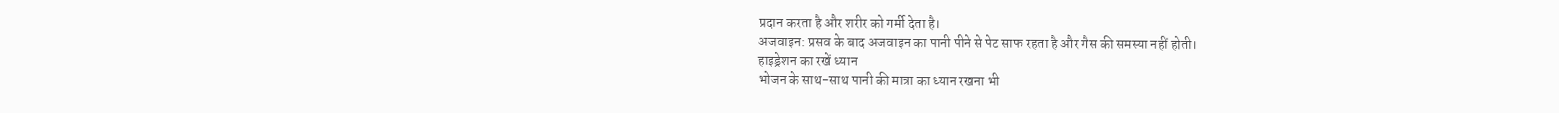प्रदान करता है और शरीर को गर्मी देता है।
अजवाइन: प्रसव के बाद अजवाइन का पानी पीने से पेट साफ रहता है और गैस की समस्या नहीं होती।
हाइड्रेशन का रखें ध्यान
भोजन के साथ-साथ पानी की मात्रा का ध्यान रखना भी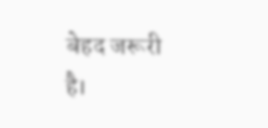बेहद जरूरी है।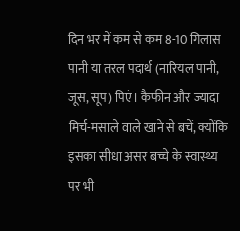दिन भर में कम से कम 8-10 गिलास पानी या तरल पदार्थ (नारियल पानी, जूस, सूप) पिएं। कैफीन और ज्यादा मिर्च-मसाले वाले खाने से बचें, क्योंकि इसका सीधा असर बच्चे के स्वास्थ्य पर भी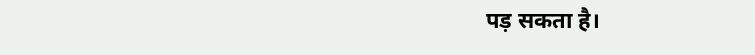पड़ सकता है।